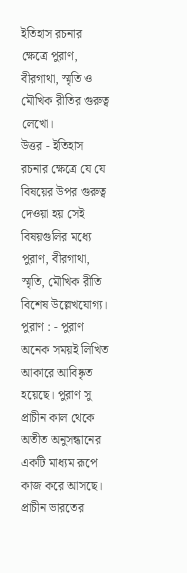ইতিহাস রচনার ক্ষেত্রে পুরাণ, বীরগাথা, স্মৃতি ও মৌখিক রীতির গুরুত্ব লেখো।
উত্তর - ইতিহাস রচনার ক্ষেত্রে যে যে বিষয়ের উপর গুরুত্ব দেওয়া হয় সেই বিষয়গুলির মধ্যে পুরাণ, বীরগাথা, স্মৃতি, মৌখিক রীতি বিশেষ উল্লেখযোগ্য।
পুরাণ : - পুরাণ অনেক সময়ই লিখিত আকারে আবিষ্কৃত হয়েছে। পুরাণ সু প্রাচীন কাল থেকে অতীত অনুসন্ধানের একটি মাধ্যম রূপে কাজ করে আসছে। প্রাচীন ভারতের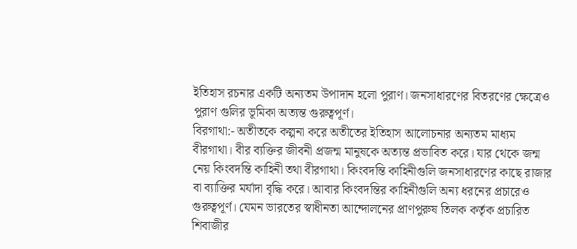ইতিহাস রচনার একটি অন্যতম উপাদান হলো পুরাণ। জনসাধারণের বিতরণের ক্ষেত্রেও পুরাণ গুলির ভূমিকা অত্যন্ত গুরুত্বপূর্ণ।
বিরগাথা:- অতীতকে কল্পনা করে অতীতের ইতিহাস আলোচনার অন্যতম মাধ্যম বীরগাথা। বীর ব্যক্তির জীবনী প্রজন্ম মানুষকে অত্যন্ত প্রভাবিত করে। যার থেকে জন্ম নেয় কিংবদন্তি কাহিনী তথা বীরগাথা। কিংবদন্তি কাহিনীগুলি জনসাধারণের কাছে রাজার বা ব্যাক্তির মর্যাদা বৃদ্ধি করে। আবার কিংবদন্তির কাহিনীগুলি অন্য ধরনের প্রচারেও গুরুত্বপূর্ণ। যেমন ভারতের স্বাধীনতা আন্দোলনের প্রাণপুরুষ তিলক কর্তৃক প্রচারিত শিবাজীর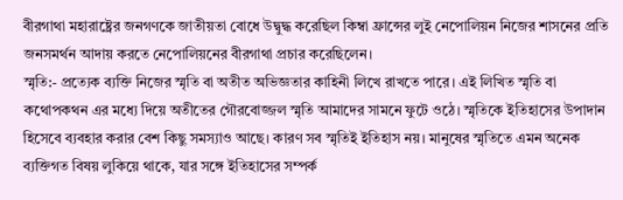বীরগাথা মহারাষ্ট্রের জনগণকে জাতীয়তা বোধে উদ্বুদ্ধ করেছিল কিম্বা ফ্রান্সের লুই নেপোলিয়ন নিজের শাসনের প্রতি জনসমর্থন আদায় করতে নেপোলিয়নের বীরগাথা প্রচার করেছিলেন।
স্মৃতি:- প্রত্যেক ব্যক্তি নিজের স্মৃতি বা অতীত অভিজ্ঞতার কাহিনী লিখে রাখতে পারে। এই লিখিত স্মৃতি বা কথোপকথন এর মধ্যে দিয়ে অতীতের গৌরবোজ্জল স্মৃতি আমাদের সামনে ফুটে ওঠে। স্মৃতিকে ইতিহাসের উপাদান হিসেবে ব্যবহার করার বেশ কিছু সমস্যাও আছে। কারণ সব স্মৃতিই ইতিহাস নয়। মানুষের স্মৃতিতে এমন অনেক ব্যক্তিগত বিষয় লুকিয়ে থাকে, যার সঙ্গে ইতিহাসের সম্পর্ক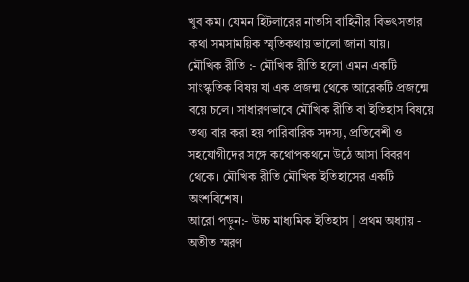খুব কম। যেমন হিটলারের নাতসি বাহিনীর বিভৎসতার কথা সমসাময়িক স্মৃতিকথায় ভালো জানা যায়।
মৌখিক রীতি :- মৌখিক রীতি হলো এমন একটি সাংস্কৃতিক বিষয় যা এক প্রজন্ম থেকে আরেকটি প্রজন্মে বয়ে চলে। সাধারণভাবে মৌখিক রীতি বা ইতিহাস বিষয়ে তথ্য বার করা হয় পারিবারিক সদস্য, প্রতিবেশী ও সহযোগীদের সঙ্গে কথোপকথনে উঠে আসা বিবরণ থেকে। মৌখিক রীতি মৌখিক ইতিহাসের একটি অংশবিশেষ।
আরো পড়ুন:- উচ্চ মাধ্যমিক ইতিহাস | প্রথম অধ্যায় - অতীত স্মরণ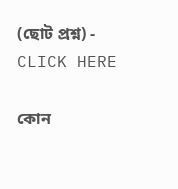(ছোট প্রশ্ন) - CLICK HERE

কোন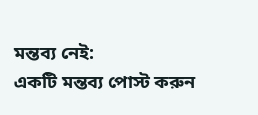মন্তব্য নেই:
একটি মন্তব্য পোস্ট করুন